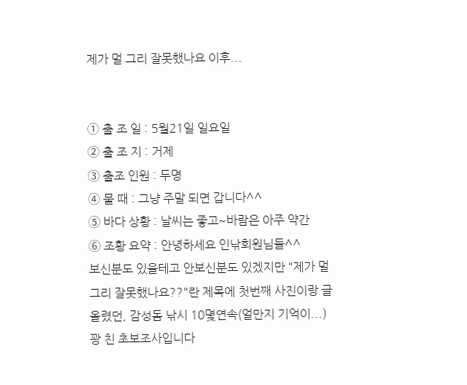제가 멀 그리 잘못했나요 이후...


① 출 조 일 : 5월21일 일요일
② 출 조 지 : 거제
③ 출조 인원 : 두명
④ 물 때 : 그냥 주말 되면 갑니다^^
⑤ 바다 상황 : 날씨는 좋고~바람은 아주 약간
⑥ 조황 요약 : 안녕하세요 인낚회원님들^^
보신분도 있을테고 안보신분도 있겠지만 "제가 멀 그리 잘못했나요??"란 제목에 첫번째 사진이랑 글올렸던, 감성돔 낚시 10몇연속(얼만지 기억이...) 꽝 친 초보조사입니다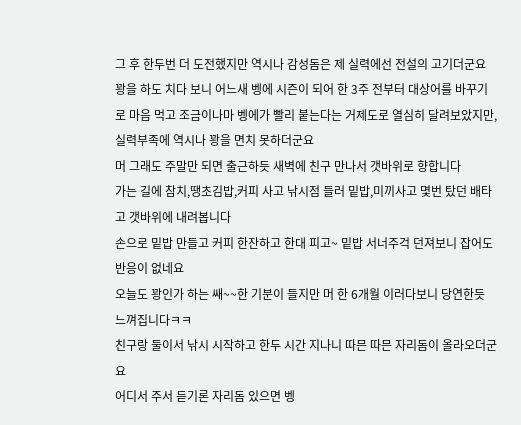그 후 한두번 더 도전했지만 역시나 감성돔은 제 실력에선 전설의 고기더군요
꽝을 하도 치다 보니 어느새 벵에 시즌이 되어 한 3주 전부터 대상어를 바꾸기로 마음 먹고 조금이나마 벵에가 빨리 붙는다는 거제도로 열심히 달려보았지만, 실력부족에 역시나 꽝을 면치 못하더군요
머 그래도 주말만 되면 출근하듯 새벽에 친구 만나서 갯바위로 향합니다
가는 길에 참치,땡초김밥,커피 사고 낚시점 들러 밑밥,미끼사고 몇번 탔던 배타고 갯바위에 내려봅니다
손으로 밑밥 만들고 커피 한잔하고 한대 피고~ 밑밥 서너주걱 던져보니 잡어도 반응이 없네요
오늘도 꽝인가 하는 쌔~~한 기분이 들지만 머 한 6개월 이러다보니 당연한듯 느껴집니다ㅋㅋ
친구랑 둘이서 낚시 시작하고 한두 시간 지나니 따믄 따믄 자리돔이 올라오더군요
어디서 주서 듣기론 자리돔 있으면 벵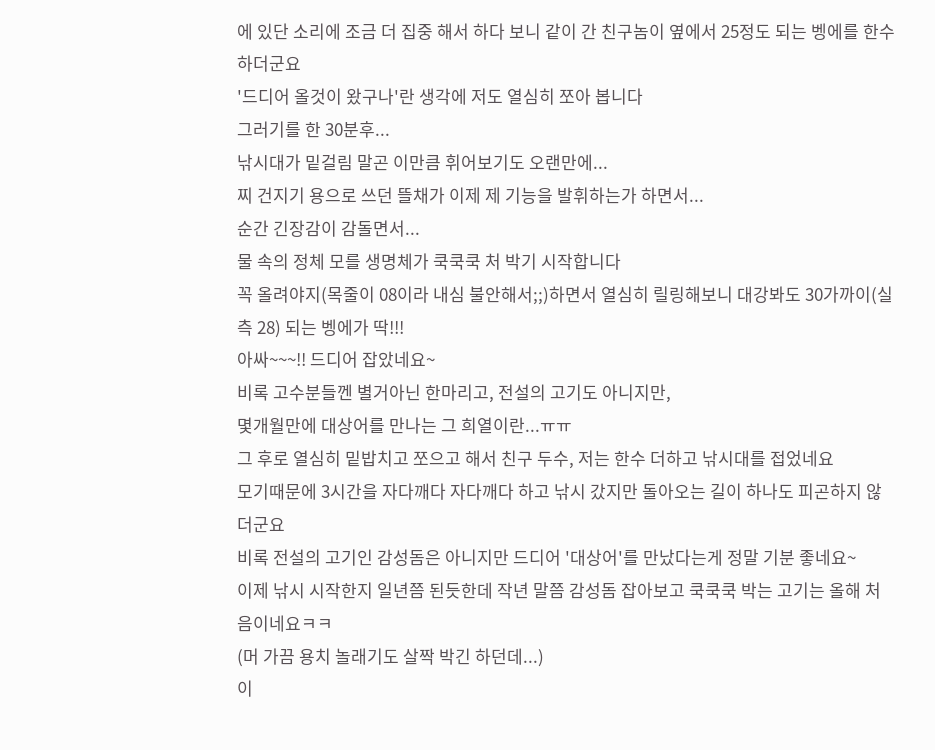에 있단 소리에 조금 더 집중 해서 하다 보니 같이 간 친구놈이 옆에서 25정도 되는 벵에를 한수하더군요
'드디어 올것이 왔구나'란 생각에 저도 열심히 쪼아 봅니다
그러기를 한 30분후...
낚시대가 밑걸림 말곤 이만큼 휘어보기도 오랜만에...
찌 건지기 용으로 쓰던 뜰채가 이제 제 기능을 발휘하는가 하면서...
순간 긴장감이 감돌면서...
물 속의 정체 모를 생명체가 쿡쿡쿡 처 박기 시작합니다
꼭 올려야지(목줄이 08이라 내심 불안해서;;)하면서 열심히 릴링해보니 대강봐도 30가까이(실측 28) 되는 벵에가 딱!!!
아싸~~~!! 드디어 잡았네요~
비록 고수분들껜 별거아닌 한마리고, 전설의 고기도 아니지만,
몇개월만에 대상어를 만나는 그 희열이란...ㅠㅠ
그 후로 열심히 밑밥치고 쪼으고 해서 친구 두수, 저는 한수 더하고 낚시대를 접었네요
모기때문에 3시간을 자다깨다 자다깨다 하고 낚시 갔지만 돌아오는 길이 하나도 피곤하지 않더군요
비록 전설의 고기인 감성돔은 아니지만 드디어 '대상어'를 만났다는게 정말 기분 좋네요~
이제 낚시 시작한지 일년쯤 된듯한데 작년 말쯤 감성돔 잡아보고 쿡쿡쿡 박는 고기는 올해 처음이네요ㅋㅋ
(머 가끔 용치 놀래기도 살짝 박긴 하던데...)
이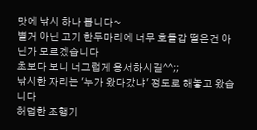맛에 낚시 하나 봅니다~
별거 아닌 고기 한두마리에 너무 호들갑 떨은건 아닌가 모르겠습니다
초보다 보니 너그럽게 용서하시길^^;;
낚시한 자리는 '누가 왔다갔냐' 정도로 해놓고 왔습니다
허덥한 조행기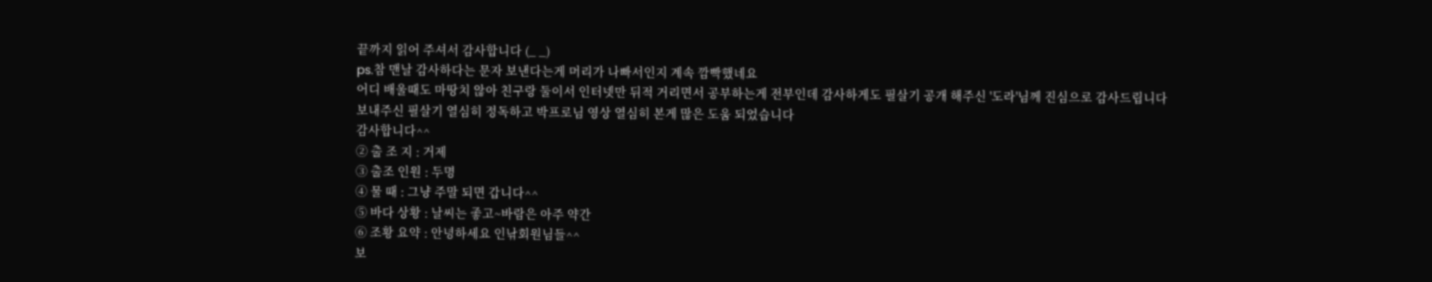끝까지 읽어 주셔서 감사합니다 (_ _)
ps.참 맨날 감사하다는 문자 보낸다는게 머리가 나빠서인지 계속 깜빡했네요
어디 배울때도 마땅치 않아 친구랑 둘이서 인터넷만 뒤적 거리면서 공부하는게 전부인데 감사하게도 필살기 공개 해주신 '도라'님께 진심으로 감사드립니다
보내주신 필살기 열심히 정독하고 박프로님 영상 열심히 본게 많은 도움 되었습니다
감사합니다^^
② 출 조 지 : 거제
③ 출조 인원 : 두명
④ 물 때 : 그냥 주말 되면 갑니다^^
⑤ 바다 상황 : 날씨는 좋고~바람은 아주 약간
⑥ 조황 요약 : 안녕하세요 인낚회원님들^^
보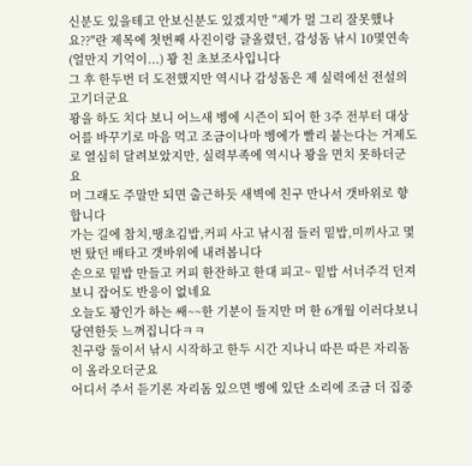신분도 있을테고 안보신분도 있겠지만 "제가 멀 그리 잘못했나요??"란 제목에 첫번째 사진이랑 글올렸던, 감성돔 낚시 10몇연속(얼만지 기억이...) 꽝 친 초보조사입니다
그 후 한두번 더 도전했지만 역시나 감성돔은 제 실력에선 전설의 고기더군요
꽝을 하도 치다 보니 어느새 벵에 시즌이 되어 한 3주 전부터 대상어를 바꾸기로 마음 먹고 조금이나마 벵에가 빨리 붙는다는 거제도로 열심히 달려보았지만, 실력부족에 역시나 꽝을 면치 못하더군요
머 그래도 주말만 되면 출근하듯 새벽에 친구 만나서 갯바위로 향합니다
가는 길에 참치,땡초김밥,커피 사고 낚시점 들러 밑밥,미끼사고 몇번 탔던 배타고 갯바위에 내려봅니다
손으로 밑밥 만들고 커피 한잔하고 한대 피고~ 밑밥 서너주걱 던져보니 잡어도 반응이 없네요
오늘도 꽝인가 하는 쌔~~한 기분이 들지만 머 한 6개월 이러다보니 당연한듯 느껴집니다ㅋㅋ
친구랑 둘이서 낚시 시작하고 한두 시간 지나니 따믄 따믄 자리돔이 올라오더군요
어디서 주서 듣기론 자리돔 있으면 벵에 있단 소리에 조금 더 집중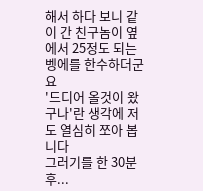해서 하다 보니 같이 간 친구놈이 옆에서 25정도 되는 벵에를 한수하더군요
'드디어 올것이 왔구나'란 생각에 저도 열심히 쪼아 봅니다
그러기를 한 30분후...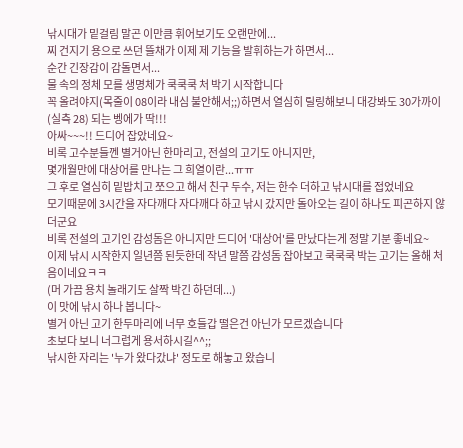낚시대가 밑걸림 말곤 이만큼 휘어보기도 오랜만에...
찌 건지기 용으로 쓰던 뜰채가 이제 제 기능을 발휘하는가 하면서...
순간 긴장감이 감돌면서...
물 속의 정체 모를 생명체가 쿡쿡쿡 처 박기 시작합니다
꼭 올려야지(목줄이 08이라 내심 불안해서;;)하면서 열심히 릴링해보니 대강봐도 30가까이(실측 28) 되는 벵에가 딱!!!
아싸~~~!! 드디어 잡았네요~
비록 고수분들껜 별거아닌 한마리고, 전설의 고기도 아니지만,
몇개월만에 대상어를 만나는 그 희열이란...ㅠㅠ
그 후로 열심히 밑밥치고 쪼으고 해서 친구 두수, 저는 한수 더하고 낚시대를 접었네요
모기때문에 3시간을 자다깨다 자다깨다 하고 낚시 갔지만 돌아오는 길이 하나도 피곤하지 않더군요
비록 전설의 고기인 감성돔은 아니지만 드디어 '대상어'를 만났다는게 정말 기분 좋네요~
이제 낚시 시작한지 일년쯤 된듯한데 작년 말쯤 감성돔 잡아보고 쿡쿡쿡 박는 고기는 올해 처음이네요ㅋㅋ
(머 가끔 용치 놀래기도 살짝 박긴 하던데...)
이 맛에 낚시 하나 봅니다~
별거 아닌 고기 한두마리에 너무 호들갑 떨은건 아닌가 모르겠습니다
초보다 보니 너그럽게 용서하시길^^;;
낚시한 자리는 '누가 왔다갔냐' 정도로 해놓고 왔습니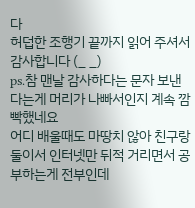다
허덥한 조행기 끝까지 읽어 주셔서 감사합니다 (_ _)
ps.참 맨날 감사하다는 문자 보낸다는게 머리가 나빠서인지 계속 깜빡했네요
어디 배울때도 마땅치 않아 친구랑 둘이서 인터넷만 뒤적 거리면서 공부하는게 전부인데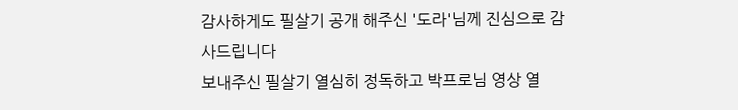감사하게도 필살기 공개 해주신 '도라'님께 진심으로 감사드립니다
보내주신 필살기 열심히 정독하고 박프로님 영상 열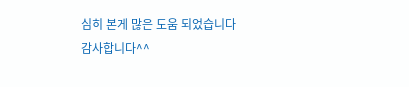심히 본게 많은 도움 되었습니다
감사합니다^^